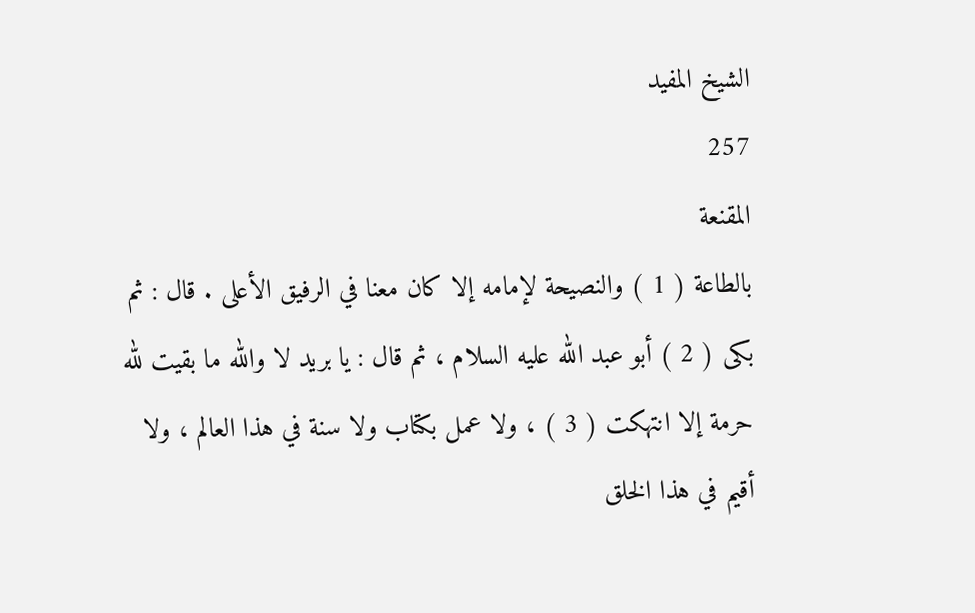الشيخ المفيد
257
المقنعة
بالطاعة ( 1 ) والنصيحة لإمامه إلا كان معنا في الرفيق الأعلى . قال : ثم بكى ( 2 ) أبو عبد الله عليه السلام ، ثم قال : يا بريد لا والله ما بقيت لله حرمة إلا انتهكت ( 3 ) ، ولا عمل بكتاب ولا سنة في هذا العالم ، ولا أقيم في هذا الخلق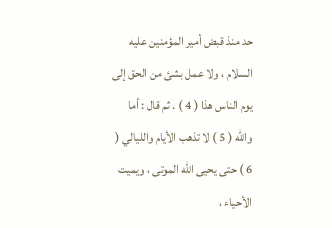حد منذ قبض أمير المؤمنين عليه السلام ، ولا عمل بشئ من الحق إلى يوم الناس هذا ( 4 ) . ثم قال : أما والله ( 5 ) لا تذهب الأيام والليالي ( 6 ) حتى يحيى الله الموتى ، ويميت الأحياء ،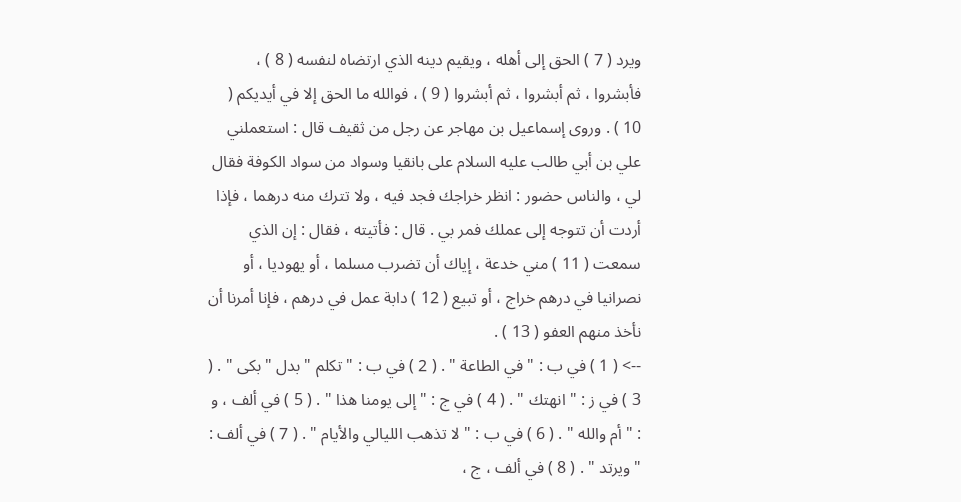ويرد ( 7 ) الحق إلى أهله ، ويقيم دينه الذي ارتضاه لنفسه ( 8 ) ، فأبشروا ، ثم أبشروا ، ثم أبشروا ( 9 ) ، فوالله ما الحق إلا في أيديكم ( 10 ) . وروى إسماعيل بن مهاجر عن رجل من ثقيف قال : استعملني علي بن أبي طالب عليه السلام على بانقيا وسواد من سواد الكوفة فقال لي ، والناس حضور : انظر خراجك فجد فيه ، ولا تترك منه درهما ، فإذا أردت أن تتوجه إلى عملك فمر بي . قال : فأتيته ، فقال : إن الذي سمعت ( 11 ) مني خدعة ، إياك أن تضرب مسلما ، أو يهوديا ، أو نصرانيا في درهم خراج ، أو تبيع ( 12 ) دابة عمل في درهم ، فإنا أمرنا أن نأخذ منهم العفو ( 13 ) .
--> ( 1 ) في ب : " في الطاعة " . ( 2 ) في ب : " تكلم " بدل " بكى " . ( 3 ) في ز : " انهتك " . ( 4 ) في ج : " إلى يومنا هذا " . ( 5 ) في ألف ، و : " أم والله " . ( 6 ) في ب : " لا تذهب الليالي والأيام " . ( 7 ) في ألف : " ويرتد " . ( 8 ) في ألف ، ج ،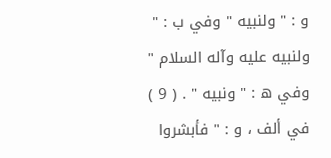و : " ولنبيه " وفي ب : " ولنبيه عليه وآله السلام " وفي ه : " ونبيه " . ( 9 ) في ألف ، و : " فأبشروا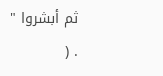ثم أبشروا " . (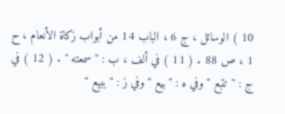10 ) الوسائل ، ج 6 ، الباب 14 من أبواب زكاة الأنعام ، ح 1 ، ص 88 . ( 11 ) في ألف ، ب : " سمعته " . ( 12 ) في ج : " تتبع " وفي ه : " بيع " وفي ز : " ببيع "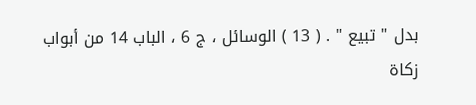بدل " تبيع " . ( 13 ) الوسائل ، ج 6 ، الباب 14 من أبواب زكاة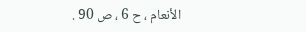الأنعام ، ح 6 ، ص 90 .